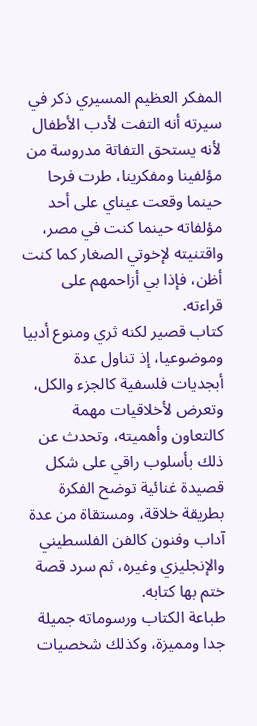المفكر العظيم المسيري ذكر في سيرته أنه التفت لأدب الأطفال لأنه يستحق التفاتة مدروسة من مؤلفينا ومفكرينا، طرت فرحا حينما وقعت عيناي على أحد مؤلفاته حينما كنت في مصر، واقتنيته لإخوتي الصغار كما كنت أظن، فإذا بي أزاحمهم على قراءته.
كتاب قصير لكنه ثري ومنوع أدبيا وموضوعيا، إذ تناول عدة أبجديات فلسفية كالجزء والكل، وتعرض لأخلاقيات مهمة كالتعاون وأهميته، وتحدث عن ذلك بأسلوب راقي على شكل قصيدة غنائية توضح الفكرة بطريقة خلاقة، ومستقاة من عدة آداب وفنون كالفن الفلسطيني والإنجليزي وغيره، ثم سرد قصة ختم بها كتابه.
طباعة الكتاب ورسوماته جميلة جدا ومميزة، وكذلك شخصيات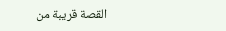القصة قريبة من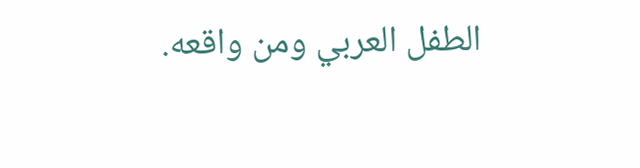الطفل العربي ومن واقعه.